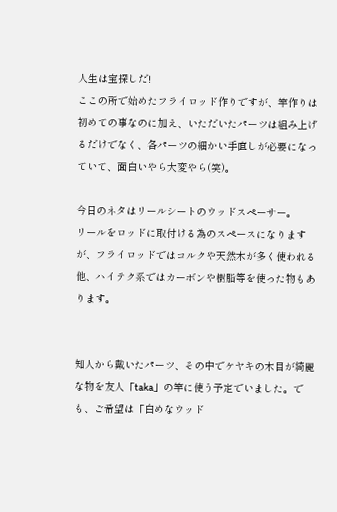人生は宝探しだ!
ここの所で始めたフライロッド作りですが、竿作りは初めての事なのに加え、いただいたパーツは組み上げるだけでなく、各パーツの細かい手直しが必要になっていて、面白いやら大変やら(笑)。

今日のネタはリールシートのウッドスペーサー。
リールをロッドに取付ける為のスペースになりますが、フライロッドではコルクや天然木が多く使われる他、ハイテク系ではカーボンや樹脂等を使った物もあります。


知人から戴いたパーツ、その中でケヤキの木目が綺麗な物を友人「taka」の竿に使う予定でいました。でも、ご希望は「白めなウッド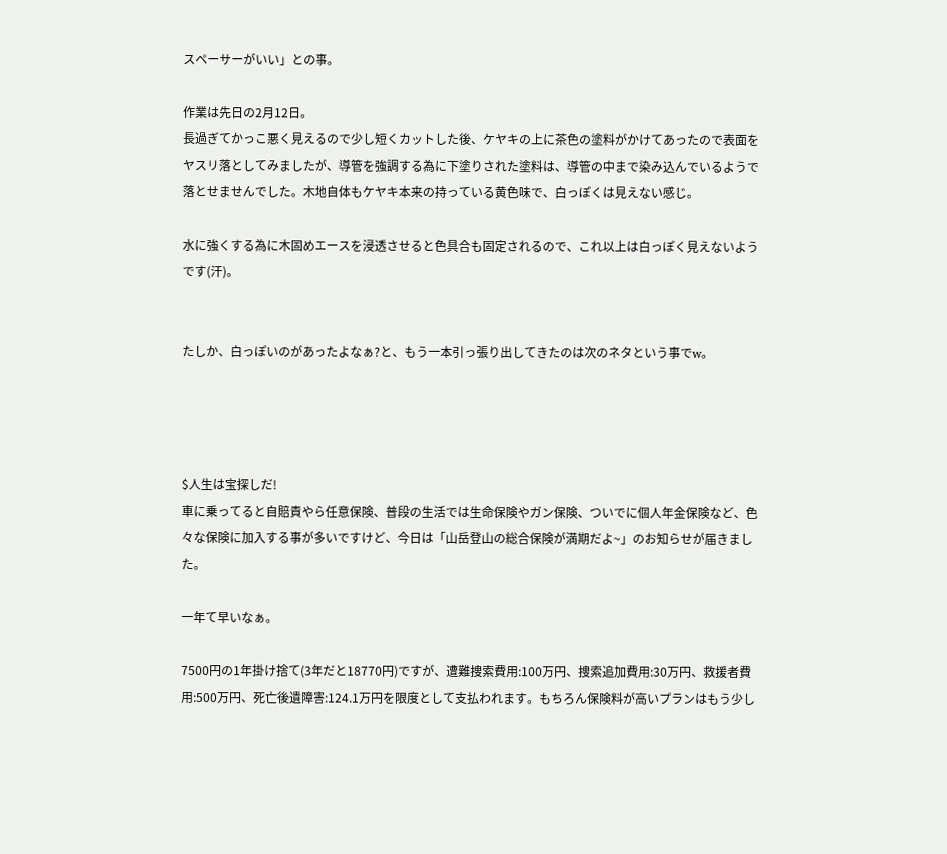スペーサーがいい」との事。

作業は先日の2月12日。
長過ぎてかっこ悪く見えるので少し短くカットした後、ケヤキの上に茶色の塗料がかけてあったので表面をヤスリ落としてみましたが、導管を強調する為に下塗りされた塗料は、導管の中まで染み込んでいるようで落とせませんでした。木地自体もケヤキ本来の持っている黄色味で、白っぽくは見えない感じ。

水に強くする為に木固めエースを浸透させると色具合も固定されるので、これ以上は白っぽく見えないようです(汗)。


たしか、白っぽいのがあったよなぁ?と、もう一本引っ張り出してきたのは次のネタという事でw。




$人生は宝探しだ!
車に乗ってると自賠責やら任意保険、普段の生活では生命保険やガン保険、ついでに個人年金保険など、色々な保険に加入する事が多いですけど、今日は「山岳登山の総合保険が満期だよ~」のお知らせが届きました。

一年て早いなぁ。

7500円の1年掛け捨て(3年だと18770円)ですが、遭難捜索費用:100万円、捜索追加費用:30万円、救援者費用:500万円、死亡後遺障害:124.1万円を限度として支払われます。もちろん保険料が高いプランはもう少し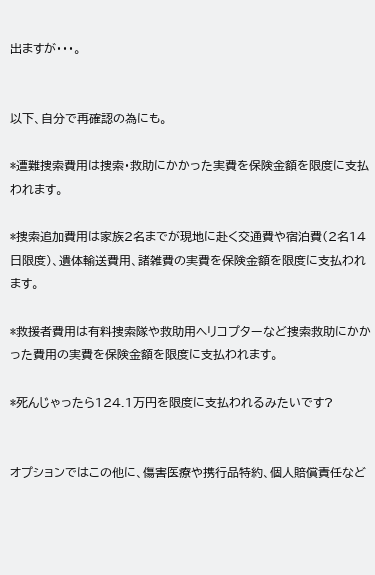出ますが・・・。


以下、自分で再確認の為にも。

*遭難捜索費用は捜索・救助にかかった実費を保険金額を限度に支払われます。

*捜索追加費用は家族2名までが現地に赴く交通費や宿泊費(2名14日限度)、遺体輸送費用、諸雑費の実費を保険金額を限度に支払われます。

*救援者費用は有料捜索隊や救助用ヘリコプターなど捜索救助にかかった費用の実費を保険金額を限度に支払われます。

*死んじゃったら124.1万円を限度に支払われるみたいです?


オプションではこの他に、傷害医療や携行品特約、個人賠償責任など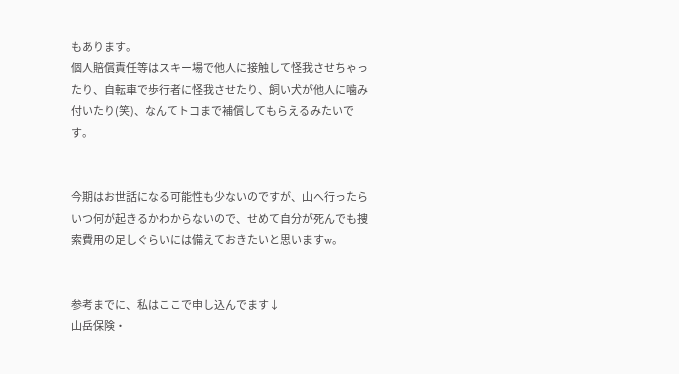もあります。
個人賠償責任等はスキー場で他人に接触して怪我させちゃったり、自転車で歩行者に怪我させたり、飼い犬が他人に噛み付いたり(笑)、なんてトコまで補償してもらえるみたいです。


今期はお世話になる可能性も少ないのですが、山へ行ったらいつ何が起きるかわからないので、せめて自分が死んでも捜索費用の足しぐらいには備えておきたいと思いますw。


参考までに、私はここで申し込んでます↓
山岳保険・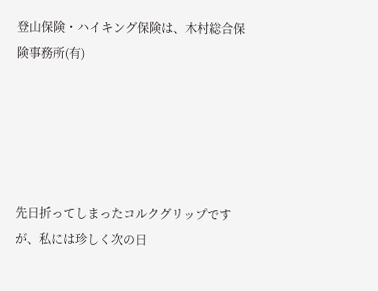登山保険・ハイキング保険は、木村総合保険事務所(有)





先日折ってしまったコルクグリップですが、私には珍しく次の日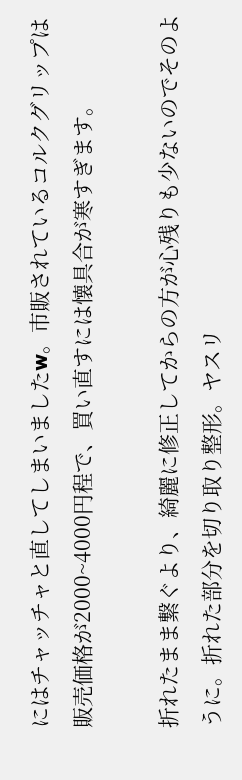にはチャッチャと直してしまいましたw。市販されているコルクグリップは販売価格が2000~4000円程で、買い直すには懐具合が寒すぎます。

折れたまま繋ぐより、綺麗に修正してからの方が心残りも少ないのでそのように。折れた部分を切り取り整形。ヤスリ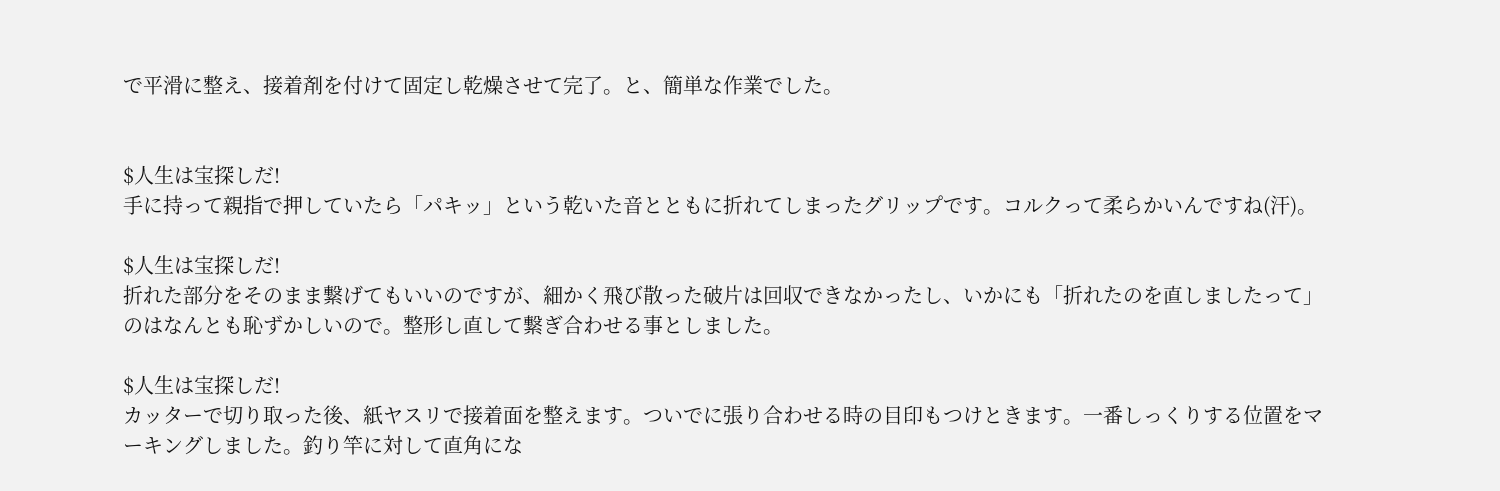で平滑に整え、接着剤を付けて固定し乾燥させて完了。と、簡単な作業でした。


$人生は宝探しだ!
手に持って親指で押していたら「パキッ」という乾いた音とともに折れてしまったグリップです。コルクって柔らかいんですね(汗)。

$人生は宝探しだ!
折れた部分をそのまま繋げてもいいのですが、細かく飛び散った破片は回収できなかったし、いかにも「折れたのを直しましたって」のはなんとも恥ずかしいので。整形し直して繋ぎ合わせる事としました。

$人生は宝探しだ!
カッターで切り取った後、紙ヤスリで接着面を整えます。ついでに張り合わせる時の目印もつけときます。一番しっくりする位置をマーキングしました。釣り竿に対して直角にな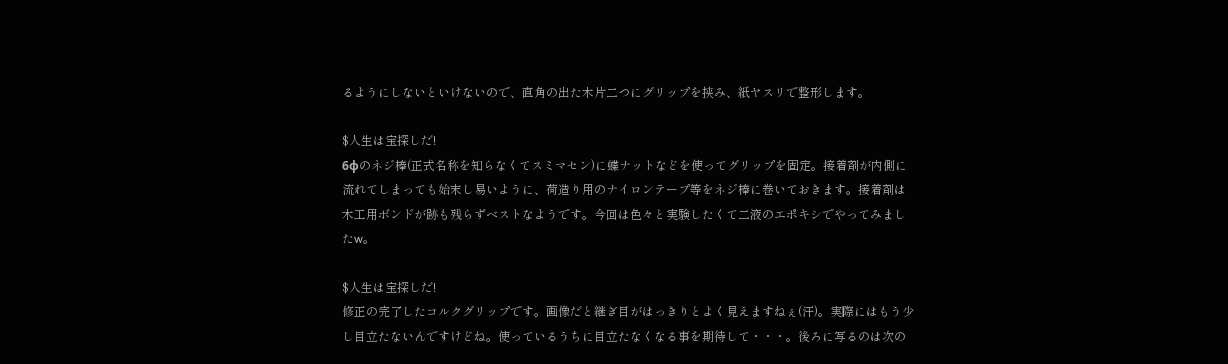るようにしないといけないので、直角の出た木片二つにグリップを挟み、紙ヤスリで整形します。

$人生は宝探しだ!
6φのネジ棒(正式名称を知らなくてスミマセン)に蝶ナットなどを使ってグリップを固定。接着剤が内側に流れてしまっても始末し易いように、荷造り用のナイロンテープ等をネジ棒に巻いておきます。接着剤は木工用ボンドが跡も残らずベストなようです。今回は色々と実験したくて二液のエポキシでやってみましたw。

$人生は宝探しだ!
修正の完了したコルクグリップです。画像だと継ぎ目がはっきりとよく見えますねぇ(汗)。実際にはもう少し目立たないんですけどね。使っているうちに目立たなくなる事を期待して・・・。後ろに写るのは次の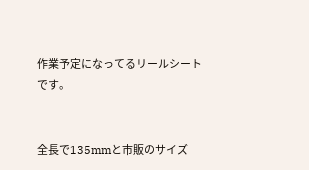作業予定になってるリールシートです。


全長で135mmと市販のサイズ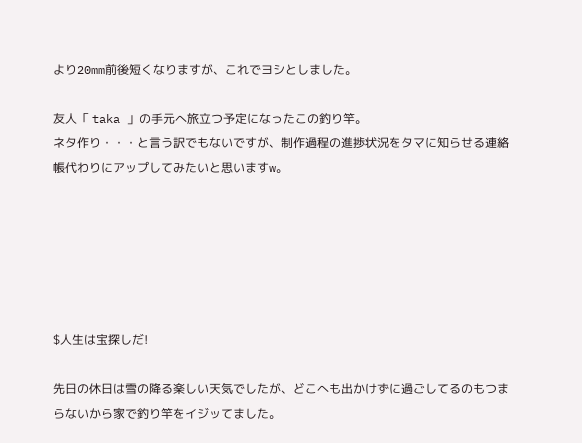より20mm前後短くなりますが、これでヨシとしました。

友人「 taka 」の手元へ旅立つ予定になったこの釣り竿。
ネタ作り・・・と言う訳でもないですが、制作過程の進捗状況をタマに知らせる連絡帳代わりにアップしてみたいと思いますw。






$人生は宝探しだ!

先日の休日は雪の降る楽しい天気でしたが、どこへも出かけずに過ごしてるのもつまらないから家で釣り竿をイジッてました。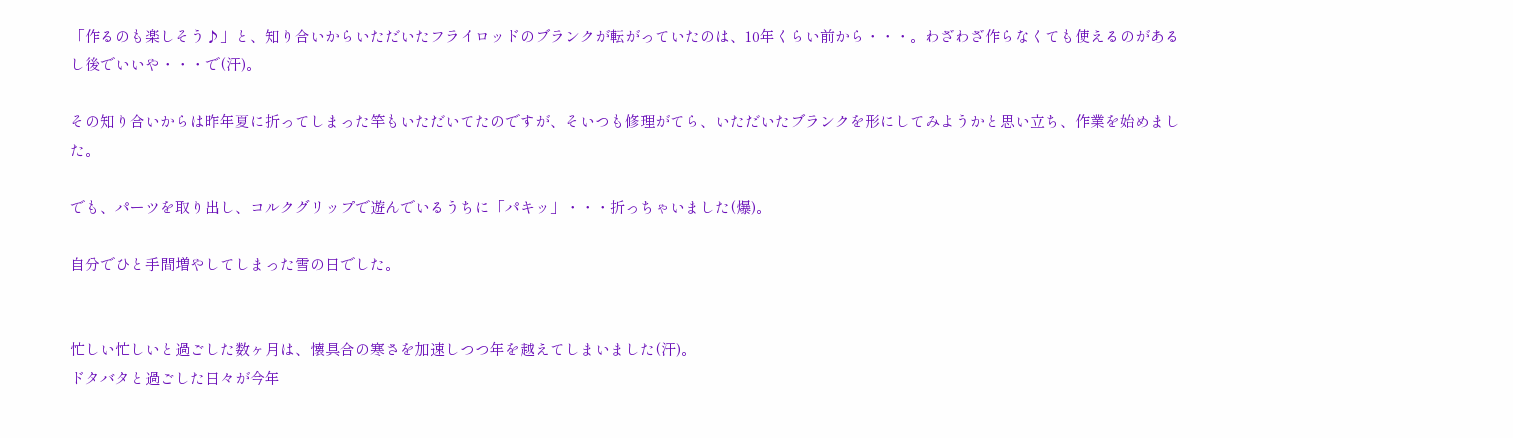「作るのも楽しそう♪」と、知り合いからいただいたフライロッドのブランクが転がっていたのは、10年くらい前から・・・。わざわざ作らなくても使えるのがあるし後でいいや・・・で(汗)。

その知り合いからは昨年夏に折ってしまった竿もいただいてたのですが、そいつも修理がてら、いただいたブランクを形にしてみようかと思い立ち、作業を始めました。

でも、パーツを取り出し、コルクグリップで遊んでいるうちに「パキッ」・・・折っちゃいました(爆)。

自分でひと手間増やしてしまった雪の日でした。


忙しい忙しいと過ごした数ヶ月は、懐具合の寒さを加速しつつ年を越えてしまいました(汗)。
ドタバタと過ごした日々が今年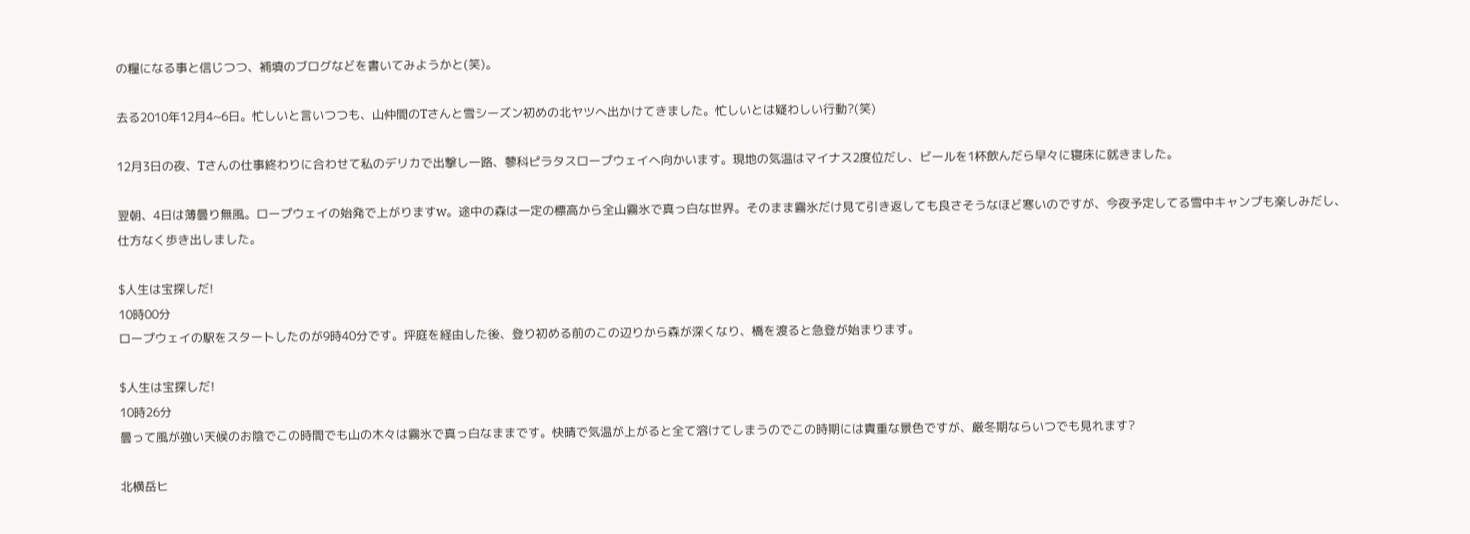の糧になる事と信じつつ、補填のブログなどを書いてみようかと(笑)。

去る2010年12月4~6日。忙しいと言いつつも、山仲間のTさんと雪シーズン初めの北ヤツへ出かけてきました。忙しいとは疑わしい行動?(笑)

12月3日の夜、Tさんの仕事終わりに合わせて私のデリカで出撃し一路、蓼科ピラタスロープウェイへ向かいます。現地の気温はマイナス2度位だし、ビールを1杯飲んだら早々に寝床に就きました。

翌朝、4日は薄曇り無風。ロープウェイの始発で上がりますw。途中の森は一定の標高から全山霧氷で真っ白な世界。そのまま霧氷だけ見て引き返しても良さそうなほど寒いのですが、今夜予定してる雪中キャンプも楽しみだし、仕方なく歩き出しました。

$人生は宝探しだ!
10時00分
ロープウェイの駅をスタートしたのが9時40分です。坪庭を経由した後、登り初める前のこの辺りから森が深くなり、橋を渡ると急登が始まります。

$人生は宝探しだ!
10時26分
曇って風が強い天候のお陰でこの時間でも山の木々は霧氷で真っ白なままです。快晴で気温が上がると全て溶けてしまうのでこの時期には貴重な景色ですが、厳冬期ならいつでも見れます?

北横岳ヒ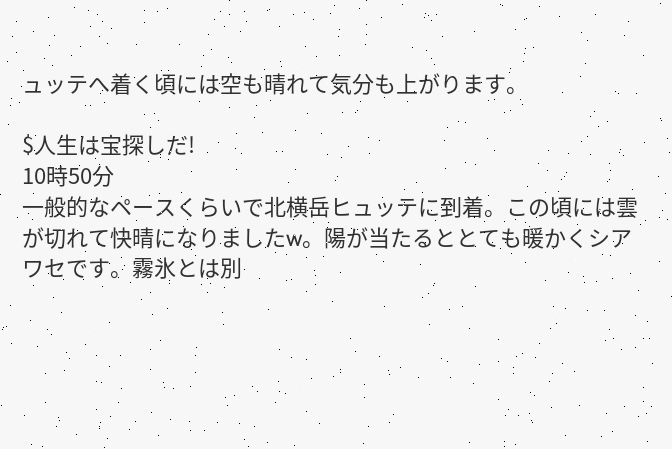ュッテへ着く頃には空も晴れて気分も上がります。

$人生は宝探しだ!
10時50分
一般的なペースくらいで北横岳ヒュッテに到着。この頃には雲が切れて快晴になりましたw。陽が当たるととても暖かくシアワセです。霧氷とは別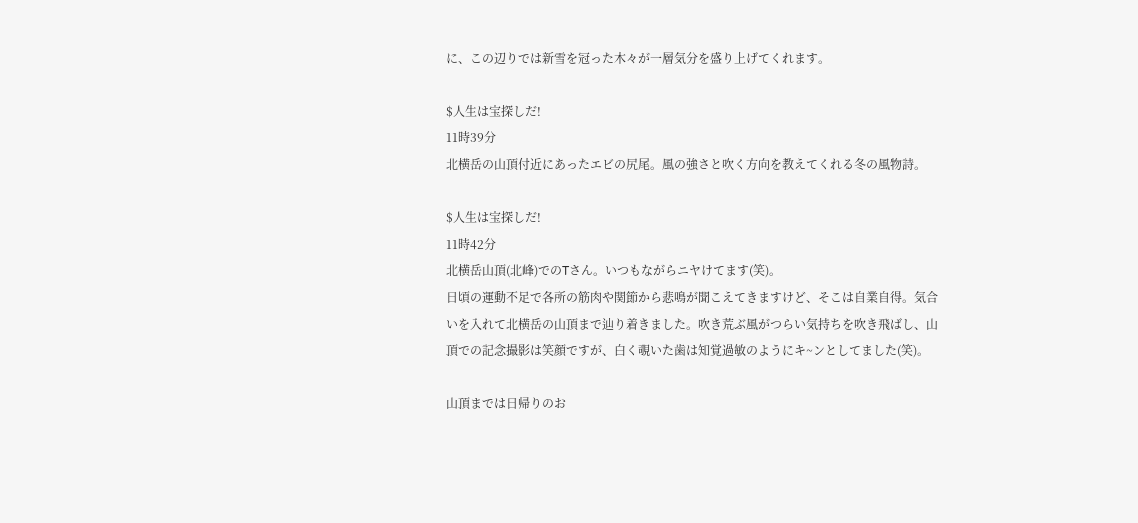に、この辺りでは新雪を冠った木々が一層気分を盛り上げてくれます。

$人生は宝探しだ!
11時39分
北横岳の山頂付近にあったエビの尻尾。風の強さと吹く方向を教えてくれる冬の風物詩。

$人生は宝探しだ!
11時42分
北横岳山頂(北峰)でのTさん。いつもながらニヤけてます(笑)。
日頃の運動不足で各所の筋肉や関節から悲鳴が聞こえてきますけど、そこは自業自得。気合いを入れて北横岳の山頂まで辿り着きました。吹き荒ぶ風がつらい気持ちを吹き飛ばし、山頂での記念撮影は笑顔ですが、白く覗いた歯は知覚過敏のようにキ~ンとしてました(笑)。

山頂までは日帰りのお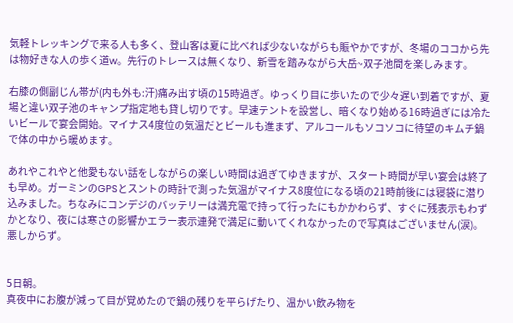気軽トレッキングで来る人も多く、登山客は夏に比べれば少ないながらも賑やかですが、冬場のココから先は物好きな人の歩く道w。先行のトレースは無くなり、新雪を踏みながら大岳~双子池間を楽しみます。

右膝の側副じん帯が(内も外も:汗)痛み出す頃の15時過ぎ。ゆっくり目に歩いたので少々遅い到着ですが、夏場と違い双子池のキャンプ指定地も貸し切りです。早速テントを設営し、暗くなり始める16時過ぎには冷たいビールで宴会開始。マイナス4度位の気温だとビールも進まず、アルコールもソコソコに待望のキムチ鍋で体の中から暖めます。

あれやこれやと他愛もない話をしながらの楽しい時間は過ぎてゆきますが、スタート時間が早い宴会は終了も早め。ガーミンのGPSとスントの時計で測った気温がマイナス8度位になる頃の21時前後には寝袋に潜り込みました。ちなみにコンデジのバッテリーは満充電で持って行ったにもかかわらず、すぐに残表示もわずかとなり、夜には寒さの影響かエラー表示連発で満足に動いてくれなかったので写真はございません(涙)。悪しからず。


5日朝。
真夜中にお腹が減って目が覚めたので鍋の残りを平らげたり、温かい飲み物を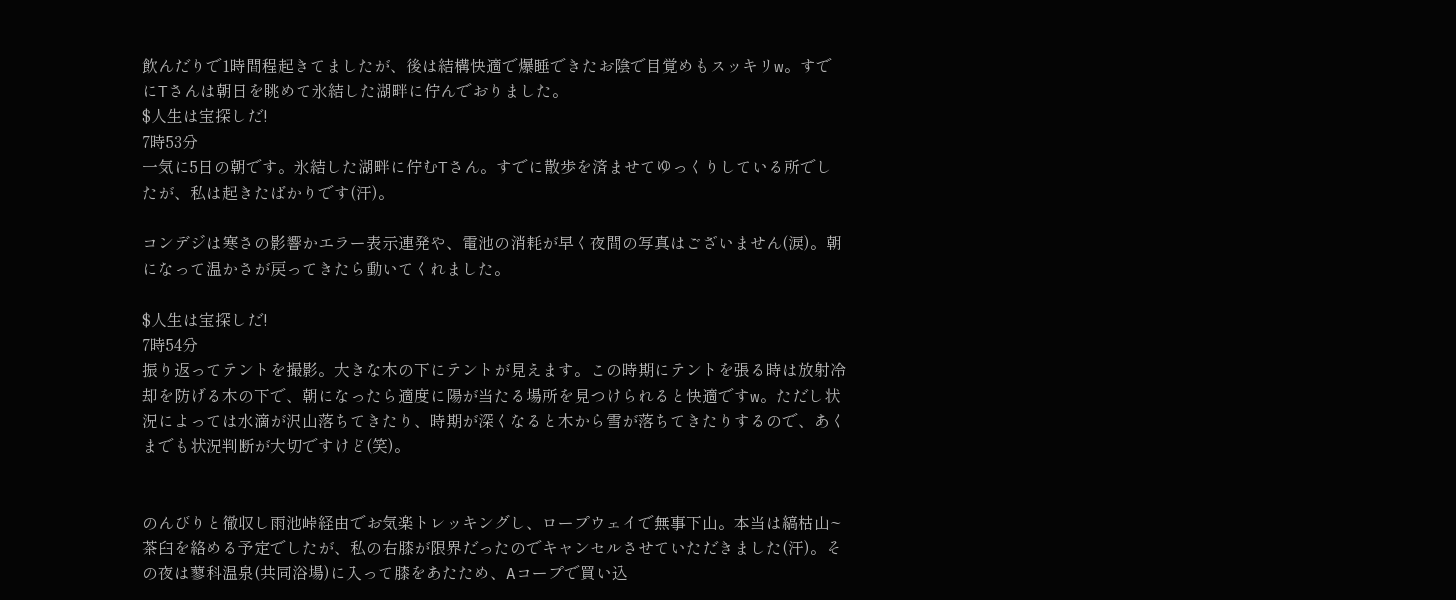飲んだりで1時間程起きてましたが、後は結構快適で爆睡できたお陰で目覚めもスッキリw。すでにTさんは朝日を眺めて氷結した湖畔に佇んでおりました。
$人生は宝探しだ!
7時53分
一気に5日の朝です。氷結した湖畔に佇むTさん。すでに散歩を済ませてゆっくりしている所でしたが、私は起きたばかりです(汗)。

コンデジは寒さの影響かエラー表示連発や、電池の消耗が早く夜間の写真はございません(涙)。朝になって温かさが戻ってきたら動いてくれました。

$人生は宝探しだ!
7時54分
振り返ってテントを撮影。大きな木の下にテントが見えます。この時期にテントを張る時は放射冷却を防げる木の下で、朝になったら適度に陽が当たる場所を見つけられると快適ですw。ただし状況によっては水滴が沢山落ちてきたり、時期が深くなると木から雪が落ちてきたりするので、あくまでも状況判断が大切ですけど(笑)。


のんびりと徹収し雨池峠経由でお気楽トレッキングし、ロープウェイで無事下山。本当は縞枯山~茶臼を絡める予定でしたが、私の右膝が限界だったのでキャンセルさせていただきました(汗)。その夜は蓼科温泉(共同浴場)に入って膝をあたため、Aコープで買い込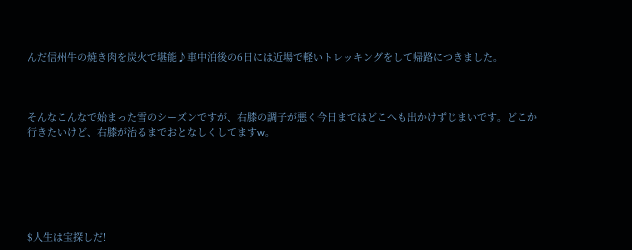んだ信州牛の焼き肉を炭火で堪能♪車中泊後の6日には近場で軽いトレッキングをして帰路につきました。



そんなこんなで始まった雪のシーズンですが、右膝の調子が悪く今日まではどこへも出かけずじまいです。どこか行きたいけど、右膝が治るまでおとなしくしてますw。






$人生は宝探しだ!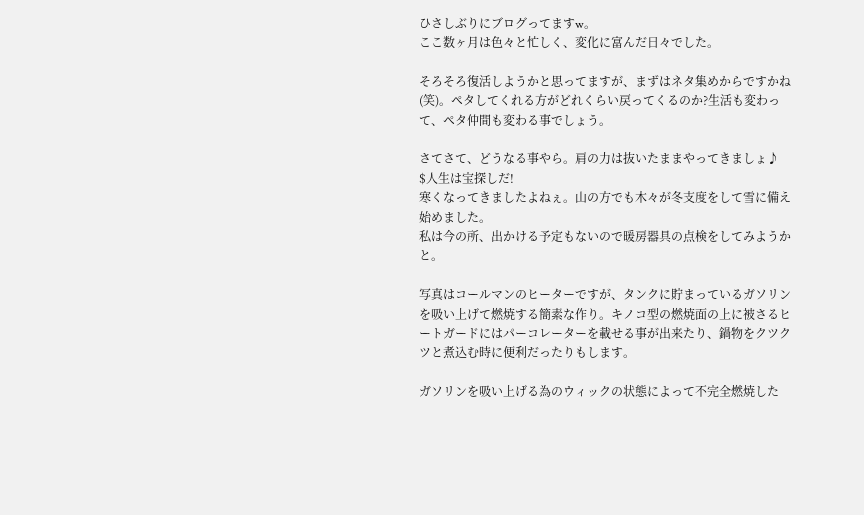ひさしぶりにブログってますw。
ここ数ヶ月は色々と忙しく、変化に富んだ日々でした。

そろそろ復活しようかと思ってますが、まずはネタ集めからですかね(笑)。ペタしてくれる方がどれくらい戻ってくるのか?生活も変わって、ペタ仲間も変わる事でしょう。

さてさて、どうなる事やら。肩の力は抜いたままやってきましょ♪
$人生は宝探しだ!
寒くなってきましたよねぇ。山の方でも木々が冬支度をして雪に備え始めました。
私は今の所、出かける予定もないので暖房器具の点検をしてみようかと。

写真はコールマンのヒーターですが、タンクに貯まっているガソリンを吸い上げて燃焼する簡素な作り。キノコ型の燃焼面の上に被さるヒートガードにはパーコレーターを載せる事が出来たり、鍋物をクツクツと煮込む時に便利だったりもします。

ガソリンを吸い上げる為のウィックの状態によって不完全燃焼した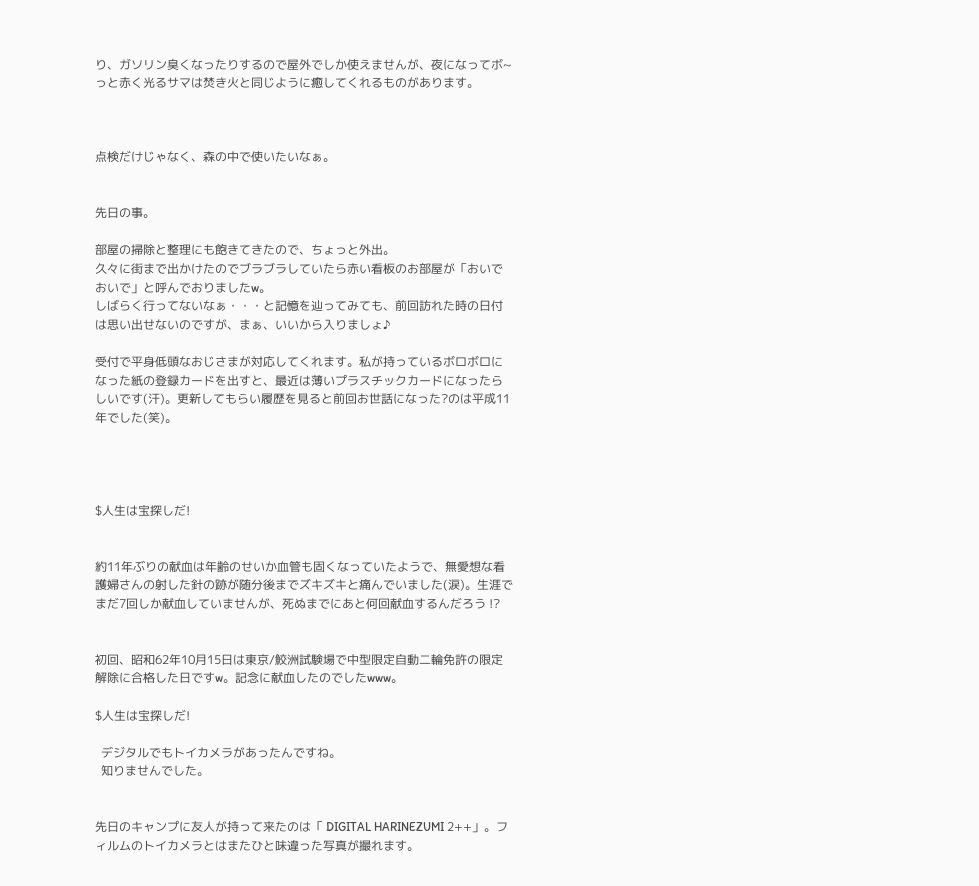り、ガソリン臭くなったりするので屋外でしか使えませんが、夜になってボ~っと赤く光るサマは焚き火と同じように癒してくれるものがあります。



点検だけじゃなく、森の中で使いたいなぁ。


先日の事。

部屋の掃除と整理にも飽きてきたので、ちょっと外出。
久々に街まで出かけたのでブラブラしていたら赤い看板のお部屋が「おいでおいで」と呼んでおりましたw。
しばらく行ってないなぁ・・・と記憶を辿ってみても、前回訪れた時の日付は思い出せないのですが、まぁ、いいから入りましょ♪

受付で平身低頭なおじさまが対応してくれます。私が持っているボロボロになった紙の登録カードを出すと、最近は薄いプラスチックカードになったらしいです(汗)。更新してもらい履歴を見ると前回お世話になった?のは平成11年でした(笑)。




$人生は宝探しだ!


約11年ぶりの献血は年齢のせいか血管も固くなっていたようで、無愛想な看護婦さんの射した針の跡が随分後までズキズキと痛んでいました(涙)。生涯でまだ7回しか献血していませんが、死ぬまでにあと何回献血するんだろう !?


初回、昭和62年10月15日は東京/鮫洲試験場で中型限定自動二輪免許の限定解除に合格した日ですw。記念に献血したのでしたwww。

$人生は宝探しだ!

  デジタルでもトイカメラがあったんですね。
  知りませんでした。


先日のキャンプに友人が持って来たのは「 DIGITAL HARINEZUMI 2++」。フィルムのトイカメラとはまたひと味違った写真が撮れます。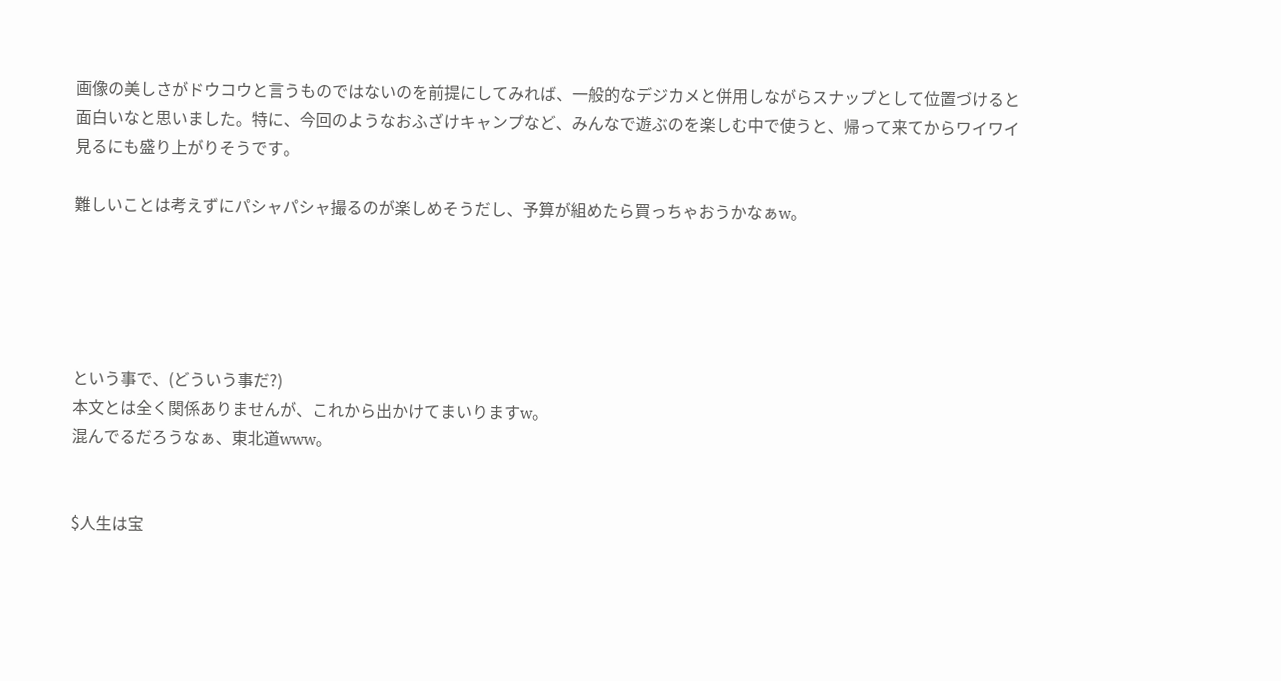画像の美しさがドウコウと言うものではないのを前提にしてみれば、一般的なデジカメと併用しながらスナップとして位置づけると面白いなと思いました。特に、今回のようなおふざけキャンプなど、みんなで遊ぶのを楽しむ中で使うと、帰って来てからワイワイ見るにも盛り上がりそうです。

難しいことは考えずにパシャパシャ撮るのが楽しめそうだし、予算が組めたら買っちゃおうかなぁw。





という事で、(どういう事だ?)
本文とは全く関係ありませんが、これから出かけてまいりますw。
混んでるだろうなぁ、東北道www。


$人生は宝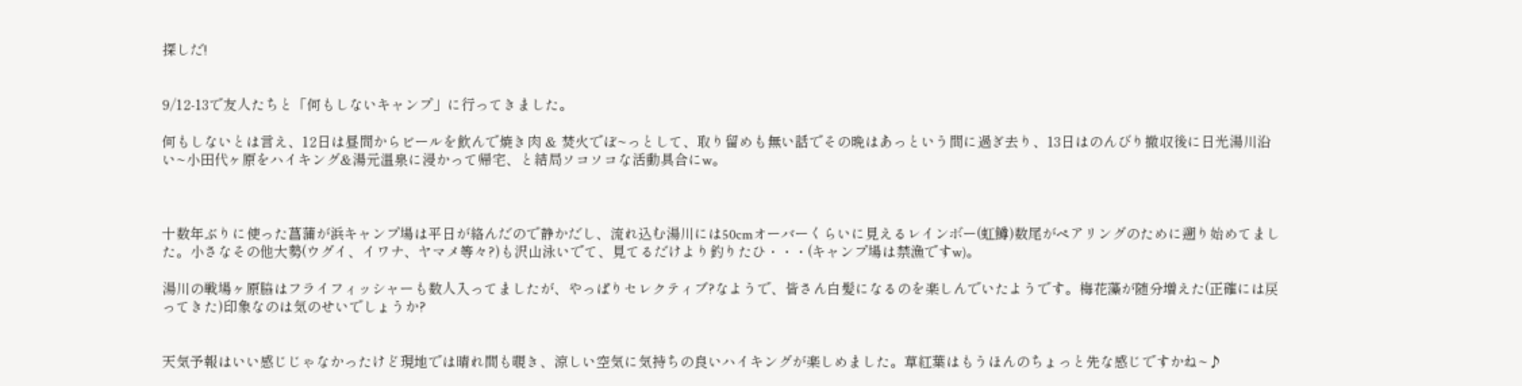探しだ!


9/12-13で友人たちと「何もしないキャンプ」に行ってきました。

何もしないとは言え、12日は昼間からビールを飲んで焼き肉 & 焚火でぼ~っとして、取り留めも無い話でその晩はあっという間に過ぎ去り、13日はのんびり撤収後に日光湯川沿い~小田代ヶ原をハイキング&湯元温泉に浸かって帰宅、と結局ソコソコな活動具合にw。



十数年ぶりに使った菖蒲が浜キャンプ場は平日が絡んだので静かだし、流れ込む湯川には50cmオーバーくらいに見えるレインボー(虹鱒)数尾がペアリングのために遡り始めてました。小さなその他大勢(ウグイ、イワナ、ヤマメ等々?)も沢山泳いでて、見てるだけより釣りたひ・・・(キャンプ場は禁漁ですw)。

湯川の戦場ヶ原脇はフライフィッシャーも数人入ってましたが、やっぱりセレクティブ?なようで、皆さん白髪になるのを楽しんでいたようです。梅花藻が随分増えた(正確には戻ってきた)印象なのは気のせいでしょうか?


天気予報はいい感じじゃなかったけど現地では晴れ間も覗き、涼しい空気に気持ちの良いハイキングが楽しめました。草紅葉はもうほんのちょっと先な感じですかね~♪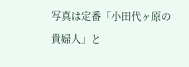写真は定番「小田代ヶ原の貴婦人」と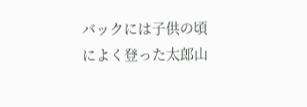バックには子供の頃によく登った太郎山